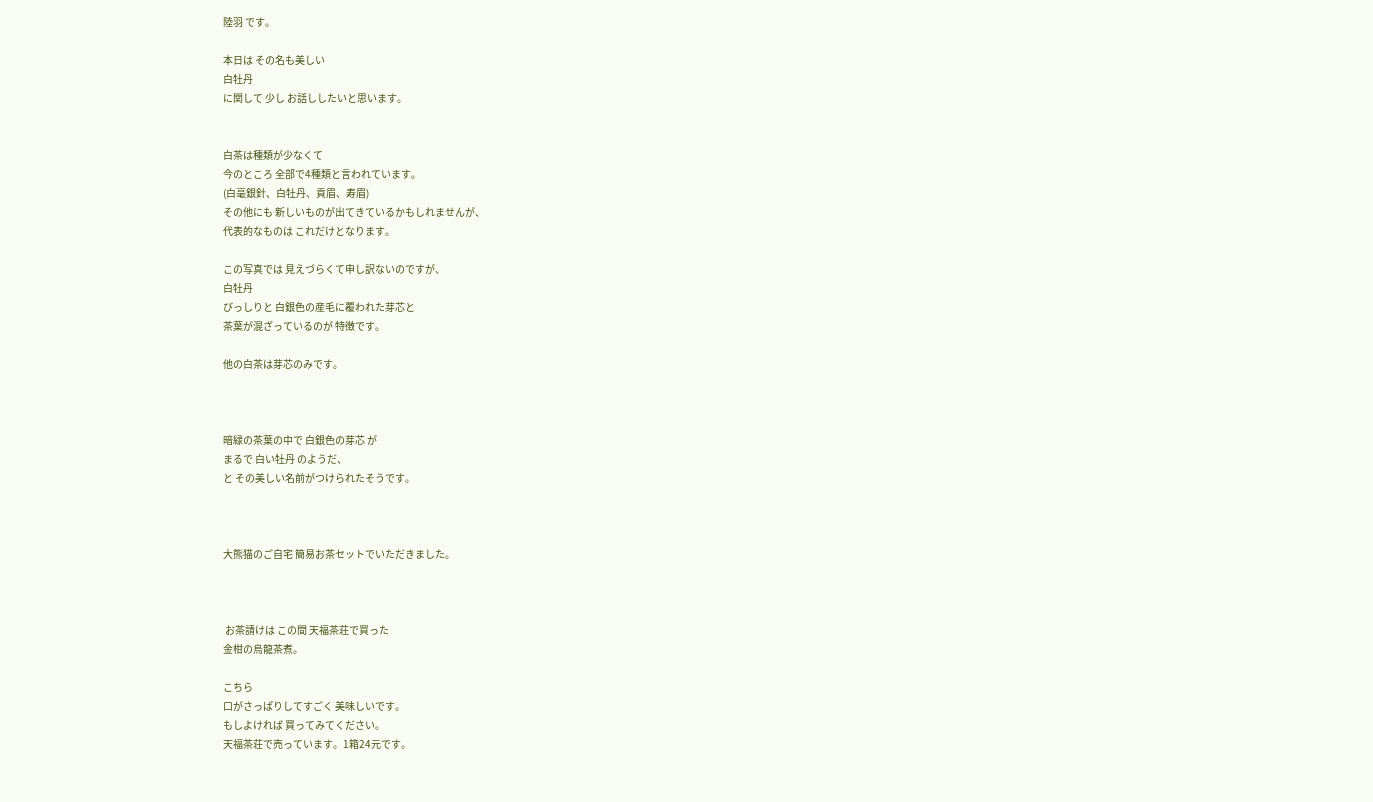陸羽 です。

本日は その名も美しい
白牡丹
に関して 少し お話ししたいと思います。


白茶は種類が少なくて
今のところ 全部で4種類と言われています。
(白毫銀針、白牡丹、貢眉、寿眉)
その他にも 新しいものが出てきているかもしれませんが、
代表的なものは これだけとなります。

この写真では 見えづらくて申し訳ないのですが、
白牡丹
びっしりと 白銀色の産毛に覆われた芽芯と
茶葉が混ざっているのが 特徴です。

他の白茶は芽芯のみです。



暗緑の茶葉の中で 白銀色の芽芯 が
まるで 白い牡丹 のようだ、
と その美しい名前がつけられたそうです。



大熊猫のご自宅 簡易お茶セットでいただきました。



 お茶請けは この間 天福茶荘で買った
金柑の烏龍茶煮。

こちら
口がさっぱりしてすごく 美味しいです。
もしよければ 買ってみてください。
天福茶荘で売っています。1箱24元です。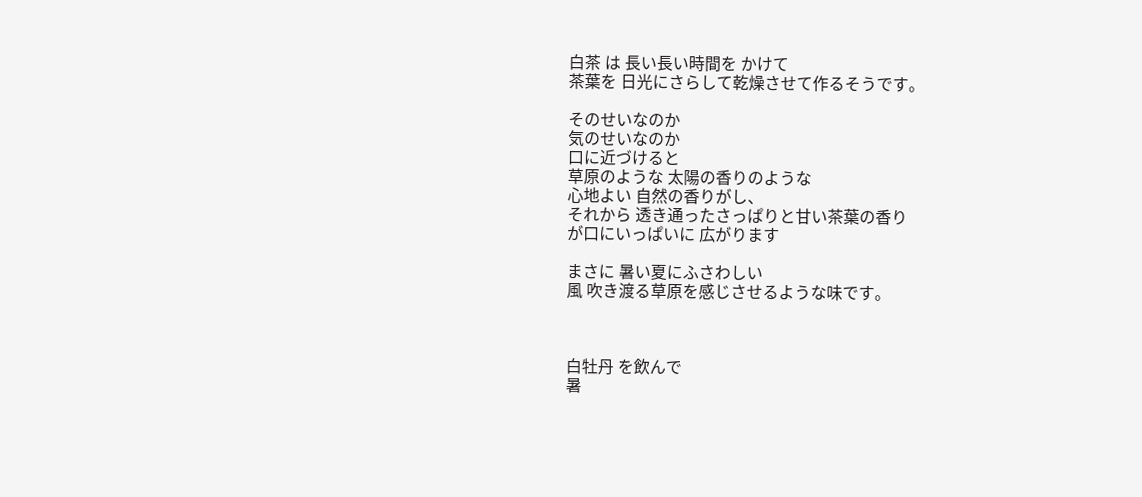白茶 は 長い長い時間を かけて
茶葉を 日光にさらして乾燥させて作るそうです。

そのせいなのか
気のせいなのか
口に近づけると
草原のような 太陽の香りのような
心地よい 自然の香りがし、
それから 透き通ったさっぱりと甘い茶葉の香り
が口にいっぱいに 広がります

まさに 暑い夏にふさわしい
風 吹き渡る草原を感じさせるような味です。



白牡丹 を飲んで
暑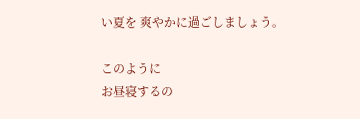い夏を 爽やかに過ごしましょう。

このように
お昼寝するの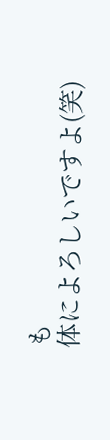も
体によろしいですよ(笑)